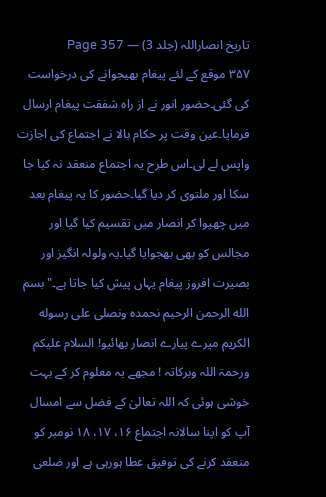تاریخ انصاراللہ (جلد 3) — Page 357
۳۵۷ موقع کے لئے پیغام بھیجوانے کی درخواست کی گئی۔حضور انور نے از راہ شفقت پیغام ارسال فرمایا۔عین وقت پر حکام بالا نے اجتماع کی اجازت واپس لے لی۔اس طرح یہ اجتماع منعقد نہ کیا جا سکا اور ملتوی کر دیا گیا۔حضور کا یہ پیغام بعد میں چھپوا کر انصار میں تقسیم کیا گیا اور مجالس کو بھی بھجوایا گیا۔یہ ولولہ انگیز اور بصیرت افروز پیغام یہاں پیش کیا جاتا ہے۔" بسم الله الرحمن الرحيم نحمده ونصلى على رسوله الكريم میرے پیارے انصار بھائیو! السلام علیکم ورحمۃ اللہ وبرکاتہ ! مجھے یہ معلوم کر کے بہت خوشی ہوئی کہ اللہ تعالیٰ کے فضل سے امسال آپ کو اپنا سالانہ اجتماع ۱۶، ۱۷، ۱۸ نومبر کو منعقد کرنے کی توفیق عطا ہورہی ہے اور ضلعی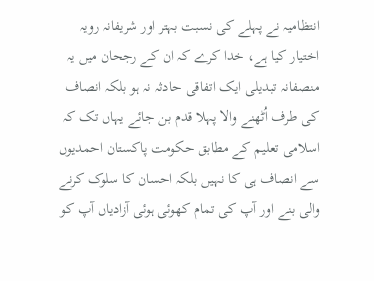انتظامیہ نے پہلے کی نسبت بہتر اور شریفانہ رویہ اختیار کیا ہے، خدا کرے کہ ان کے رجحان میں یہ منصفانہ تبدیلی ایک اتفاقی حادثہ نہ ہو بلکہ انصاف کی طرف اُٹھنے والا پہلا قدم بن جائے یہاں تک کہ اسلامی تعلیم کے مطابق حکومت پاکستان احمدیوں سے انصاف ہی کا نہیں بلکہ احسان کا سلوک کرنے والی بنے اور آپ کی تمام کھوئی ہوئی آزادیاں آپ کو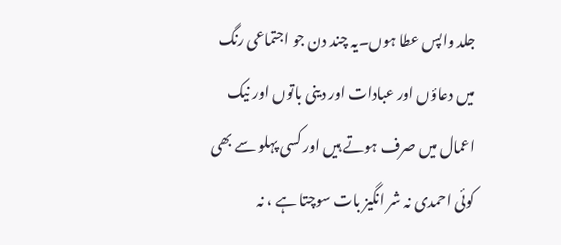جلد واپس عطا ہوں۔یہ چند دن جو اجتماعی رنگ میں دعاؤں اور عبادات اور دینی باتوں اور نیک اعمال میں صرف ہوتے ہیں اور کسی پہلو سے بھی کوئی احمدی نہ شر انگیز بات سوچتا ہے ، نہ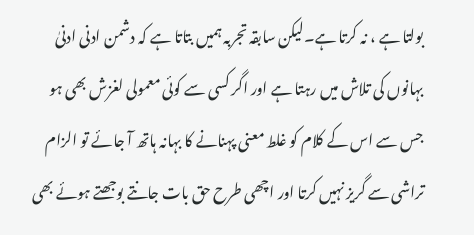بولتا ہے ، نہ کرتا ہے۔لیکن سابقہ تجربہ ہمیں بتاتا ہے کہ دشمن ادنی ادنیٰ بہانوں کی تلاش میں رہتا ہے اور اگر کسی سے کوئی معمولی لغزش بھی ہو جس سے اس کے کلام کو غلط معنی پہنانے کا بہانہ ہاتھ آ جائے تو الزام تراشی سے گریز نہیں کرتا اور اچھی طرح حق بات جانتے بوجھتے ہوئے بھی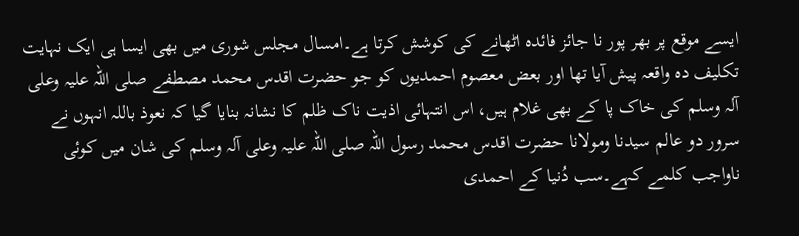ایسے موقع پر بھر پور نا جائز فائدہ اٹھانے کی کوشش کرتا ہے۔امسال مجلس شوری میں بھی ایسا ہی ایک نہایت تکلیف ده واقعہ پیش آیا تھا اور بعض معصوم احمدیوں کو جو حضرت اقدس محمد مصطفے صلی اللہ علیہ وعلی آلہ وسلم کی خاک پا کے بھی غلام ہیں، اس انتہائی اذیت ناک ظلم کا نشانہ بنایا گیا کہ نعوذ باللہ انہوں نے سرور دو عالم سیدنا ومولانا حضرت اقدس محمد رسول اللہ صلی اللہ علیہ وعلی آلہ وسلم کی شان میں کوئی ناواجب کلمے کہے۔سب دُنیا کے احمدی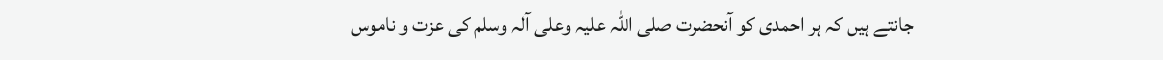جانتے ہیں کہ ہر احمدی کو آنحضرت صلی اللہ علیہ وعلی آلہ وسلم کی عزت و ناموس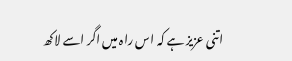اتنی عزیز ہے کہ اس راہ میں اگر اسے لاکھ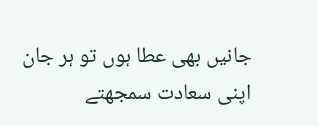جانیں بھی عطا ہوں تو ہر جان اپنی سعادت سمجھتے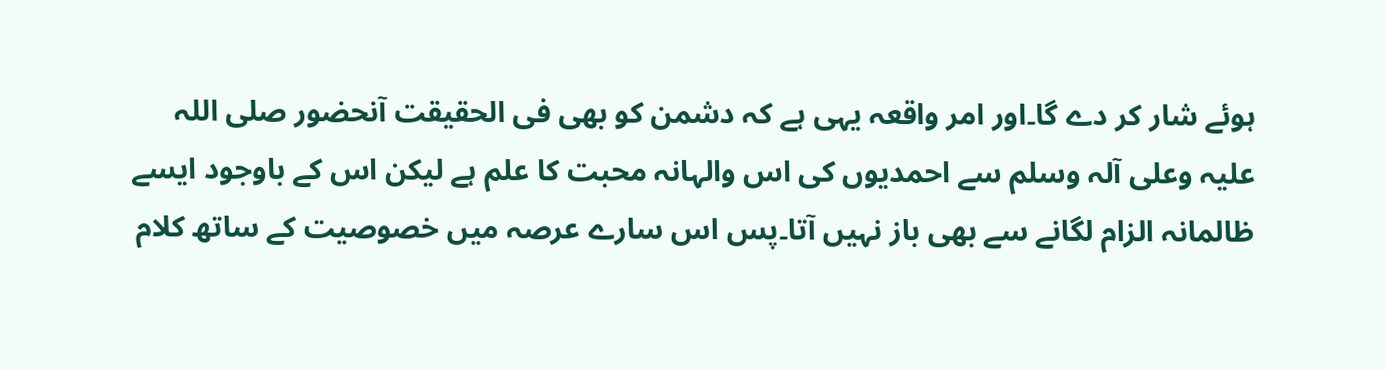ہوئے شار کر دے گا۔اور امر واقعہ یہی ہے کہ دشمن کو بھی فی الحقیقت آنحضور صلی اللہ علیہ وعلی آلہ وسلم سے احمدیوں کی اس والہانہ محبت کا علم ہے لیکن اس کے باوجود ایسے ظالمانہ الزام لگانے سے بھی باز نہیں آتا۔پس اس سارے عرصہ میں خصوصیت کے ساتھ کلام